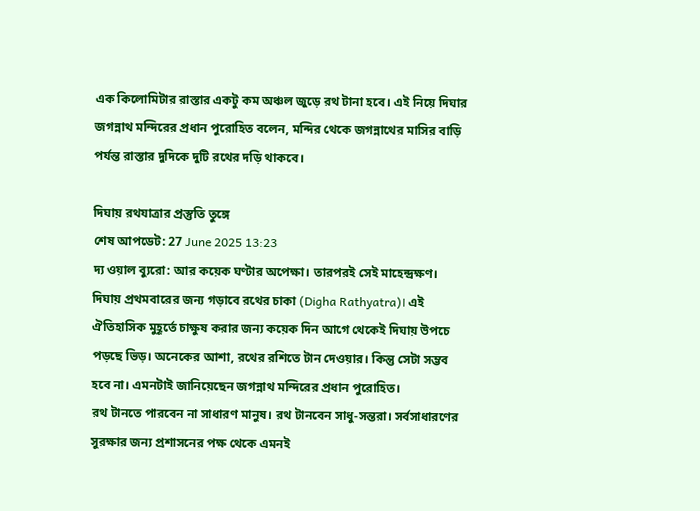এক কিলোমিটার রাস্তার একটু কম অঞ্চল জুড়ে রথ টানা হবে। এই নিয়ে দিঘার জগন্নাথ মন্দিরের প্রধান পুরোহিত বলেন, মন্দির থেকে জগন্নাথের মাসির বাড়ি পর্যন্ত রাস্তার দুদিকে দুটি রথের দড়ি থাকবে।

দিঘায় রথযাত্রার প্রস্তুতি তুঙ্গে
শেষ আপডেট: 27 June 2025 13:23
দ্য ওয়াল ব্যুরো: আর কয়েক ঘণ্টার অপেক্ষা। তারপরই সেই মাহেন্দ্রক্ষণ। দিঘায় প্রথমবারের জন্য গড়াবে রথের চাকা (Digha Rathyatra)। এই ঐতিহাসিক মুহূর্তে চাক্ষুষ করার জন্য কয়েক দিন আগে থেকেই দিঘায় উপচে পড়ছে ভিড়। অনেকের আশা, রথের রশিতে টান দেওয়ার। কিন্তু সেটা সম্ভব হবে না। এমনটাই জানিয়েছেন জগন্নাথ মন্দিরের প্রধান পুরোহিত।
রথ টানতে পারবেন না সাধারণ মানুষ। রথ টানবেন সাধু-সন্তরা। সর্বসাধারণের সুরক্ষার জন্য প্রশাসনের পক্ষ থেকে এমনই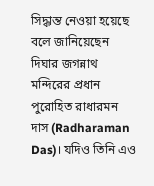সিদ্ধান্ত নেওয়া হয়েছে বলে জানিয়েছেন দিঘার জগন্নাথ মন্দিরের প্রধান পুরোহিত রাধারমন দাস (Radharaman Das)। যদিও তিনি এও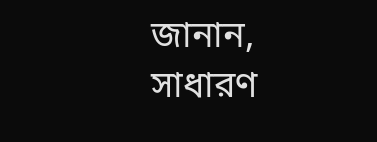জানান, সাধারণ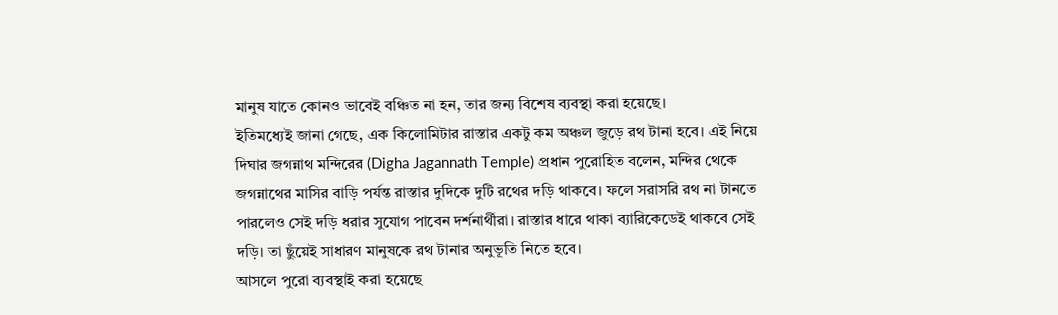মানুষ যাতে কোনও ভাবেই বঞ্চিত না হন, তার জন্য বিশেষ ব্যবস্থা করা হয়েছে।
ইতিমধ্যেই জানা গেছে, এক কিলোমিটার রাস্তার একটু কম অঞ্চল জুড়ে রথ টানা হবে। এই নিয়ে দিঘার জগন্নাথ মন্দিরের (Digha Jagannath Temple) প্রধান পুরোহিত বলেন, মন্দির থেকে জগন্নাথের মাসির বাড়ি পর্যন্ত রাস্তার দুদিকে দুটি রথের দড়ি থাকবে। ফলে সরাসরি রথ না টানতে পারলেও সেই দড়ি ধরার সুযোগ পাবেন দর্শনার্থীরা। রাস্তার ধারে থাকা ব্যারিকেডেই থাকবে সেই দড়ি। তা ছুঁয়েই সাধারণ মানুষকে রথ টানার অনুভূতি নিতে হবে।
আসলে পুরো ব্যবস্থাই করা হয়েছে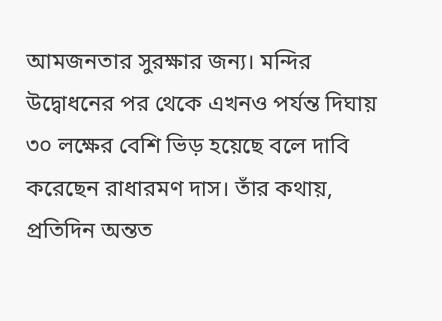আমজনতার সুরক্ষার জন্য। মন্দির উদ্বোধনের পর থেকে এখনও পর্যন্ত দিঘায় ৩০ লক্ষের বেশি ভিড় হয়েছে বলে দাবি করেছেন রাধারমণ দাস। তাঁর কথায়, প্রতিদিন অন্তত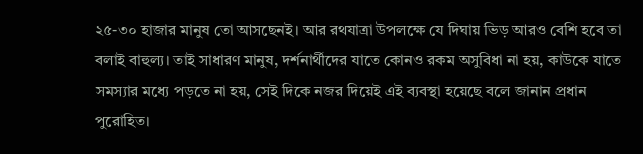২৫-৩০ হাজার মানুষ তো আসছেনই। আর রথযাত্রা উপলক্ষে যে দিঘায় ভিড় আরও বেশি হবে তা বলাই বাহুল্য। তাই সাধারণ মানুষ, দর্শনার্থীদের যাতে কোনও রকম অসুবিধা না হয়, কাউকে যাতে সমস্যার মধ্যে পড়তে না হয়, সেই দিকে নজর দিয়েই এই ব্যবস্থা হয়েছে বলে জানান প্রধান পুরোহিত।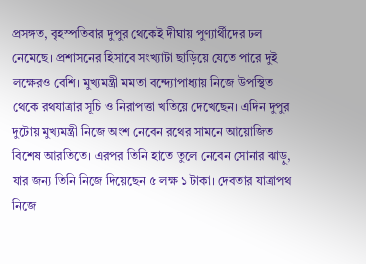প্রসঙ্গত, বৃহস্পতিবার দুপুর থেকেই দীঘায় পুণ্যার্থীদের ঢল নেমেছে। প্রশাসনের হিসাবে সংখ্যাটা ছাড়িয়ে যেতে পারে দুই লক্ষেরও বেশি। মুখ্যমন্ত্রী মমতা বন্দ্যোপাধ্যায় নিজে উপস্থিত থেকে রথযাত্রার সূচি ও নিরাপত্তা খতিয়ে দেখেছেন। এদিন দুপুর দুটোয় মুখ্যমন্ত্রী নিজে অংশ নেবেন রথের সামনে আয়োজিত বিশেষ আরতিতে। এরপর তিনি হাতে তুলে নেবেন সোনার ঝাড়ু, যার জন্য তিনি নিজে দিয়েছেন ৫ লক্ষ ১ টাকা। দেবতার যাত্রাপথ নিজে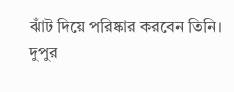ঝাঁট দিয়ে পরিষ্কার করবেন তিনি।
দুপুর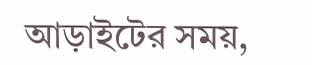আড়াইটের সময়,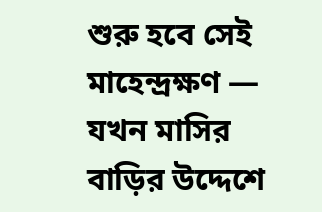শুরু হবে সেই মাহেন্দ্রক্ষণ — যখন মাসির বাড়ির উদ্দেশে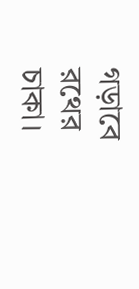গড়াবে রথের চাকা।